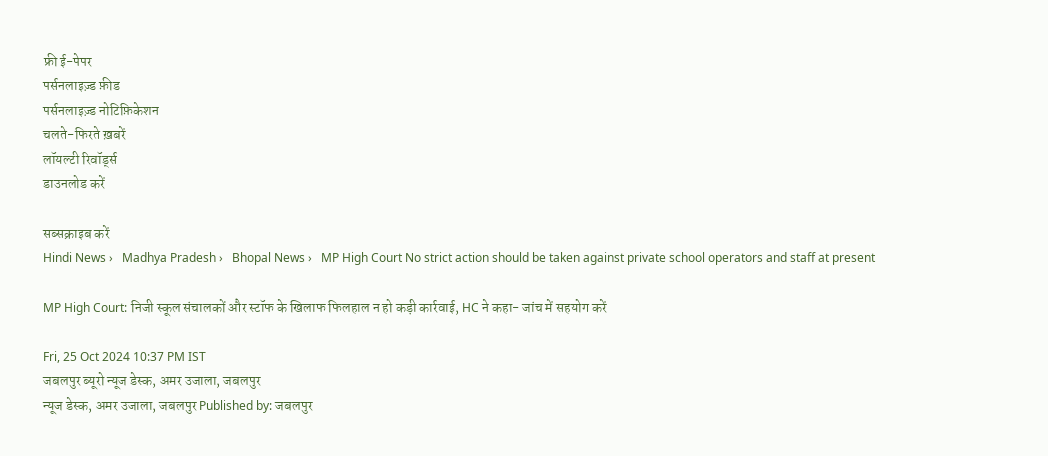फ्री ई-पेपर
पर्सनलाइज़्ड फ़ीड
पर्सनलाइज़्ड नोटिफ़िकेशन
चलते-फिरते ख़बरें
लॉयल्टी रिवॉर्ड्स
डाउनलोड करें

सब्सक्राइब करें
Hindi News ›   Madhya Pradesh ›   Bhopal News ›   MP High Court No strict action should be taken against private school operators and staff at present

MP High Court: निजी स्कूल संचालकों और स्टॉफ के खिलाफ फिलहाल न हो कड़ी कार्रवाई, HC ने कहा- जांच में सहयोग करें

Fri, 25 Oct 2024 10:37 PM IST
जबलपुर ब्यूरो न्यूज डेस्क, अमर उजाला, जबलपुर
न्यूज डेस्क, अमर उजाला, जबलपुर Published by: जबलपुर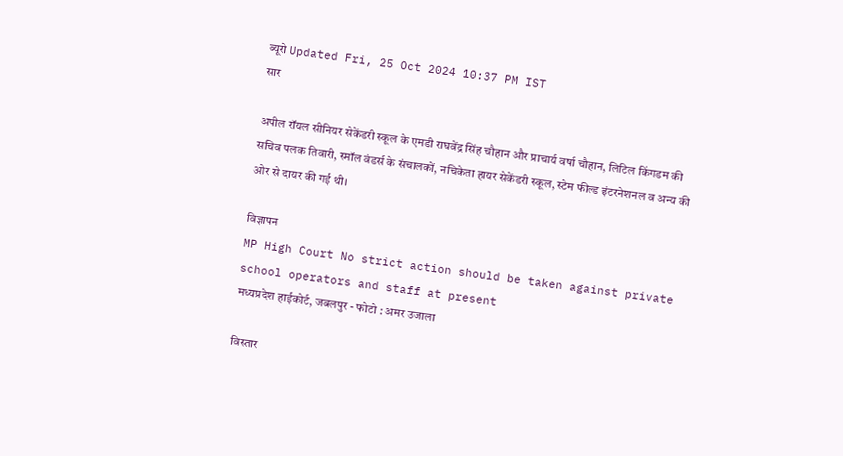ब्यूरो Updated Fri, 25 Oct 2024 10:37 PM IST
सार

अपील रॉयल सीनियर सेकेंडरी स्कूल के एमडी राघवेंद्र सिंह चौहान और प्राचार्य वर्षा चौहान, लिटिल किंगडम की सचिव पलक तिवारी, स्मॉल वंडर्स के संचालकों, नचिकेता हायर सेकेंडरी स्कूल, स्टेम फील्ड इंटरनेशनल व अन्य की ओर से दायर की गई थी।

विज्ञापन
MP High Court No strict action should be taken against private school operators and staff at present
मध्यप्रदेश हाईकोर्ट, जबलपुर - फोटो : अमर उजाला

विस्तार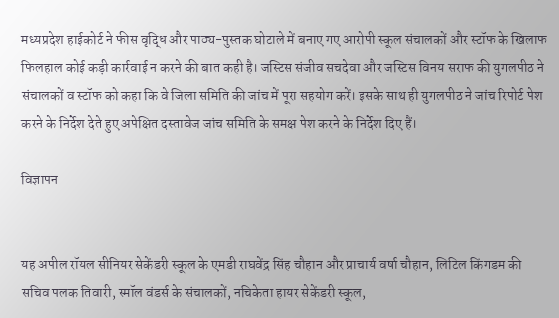मध्यप्रदेश हाईकोर्ट ने फीस वृद्धि और पाठ्य-पुस्तक घोटाले में बनाए गए आरोपी स्कूल संचालकों और स्टॉफ के खिलाफ फिलहाल कोई कड़ी कार्रवाई न करने की बात कही है। जस्टिस संजीव सचदेवा और जस्टिस विनय सराफ की युगलपीठ ने संचालकों व स्टॉफ को कहा कि वे जिला समिति की जांच में पूरा सहयोग करें। इसके साथ ही युगलपीठ ने जांच रिपोर्ट पेश करने के निर्देश देते हुए अपेक्षित दस्तावेज जांच समिति के समक्ष पेश करने के निर्देश दिए हैं।

विज्ञापन


यह अपील रॉयल सीनियर सेकेंडरी स्कूल के एमडी राघवेंद्र सिंह चौहान और प्राचार्य वर्षा चौहान, लिटिल किंगडम की सचिव पलक तिवारी, स्मॉल वंडर्स के संचालकों, नचिकेता हायर सेकेंडरी स्कूल,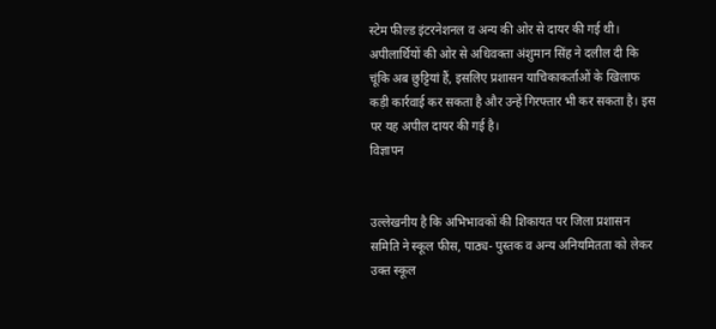स्टेम फील्ड इंटरनेशनल व अन्य की ओर से दायर की गई थी। अपीलार्थियों की ओर से अधिवक्ता अंशुमान सिंह ने दलील दी कि चूंकि अब छुट्टियां हैं, इसलिए प्रशासन याचिकाकर्ताओं के खिलाफ कड़ी कार्रवाई कर सकता है और उन्हें गिरफ्तार भी कर सकता है। इस पर यह अपील दायर की गई है।
विज्ञापन


उल्लेखनीय है कि अभिभावकों की शिकायत पर जिला प्रशासन समिति ने स्कूल फीस, पाठ्य- पुस्तक व अन्य अनियमितता को लेकर उक्त स्कूल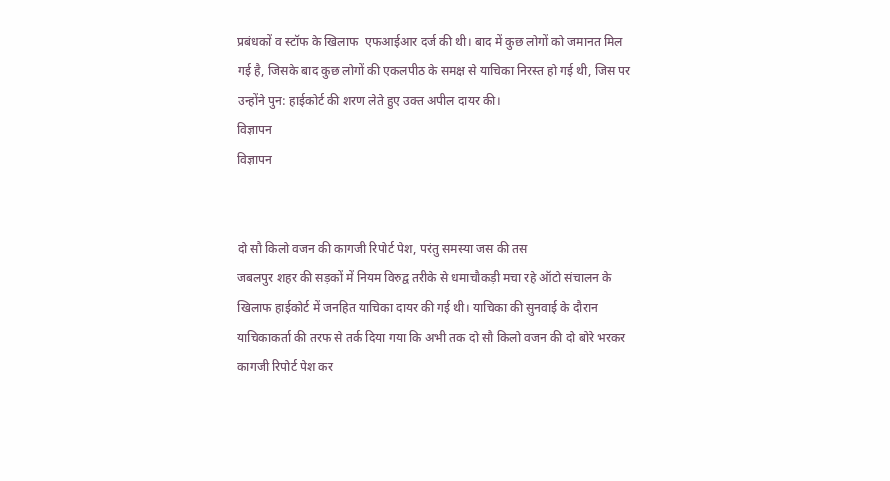प्रबंधकों व स्टॉफ के खिलाफ  एफआईआर दर्ज की थी। बाद में कुछ लोगों को जमानत मिल गई है, जिसके बाद कुछ लोगों की एकलपीठ के समक्ष से याचिका निरस्त हो गई थी, जिस पर उन्होंने पुन: हाईकोर्ट की शरण लेते हुए उक्त अपील दायर की।
विज्ञापन
विज्ञापन


दो सौ किलो वजन की कागजी रिपोर्ट पेश, परंतु समस्या जस की तस
जबलपुर शहर की सड़कों में नियम विरुद्व तरीके से धमाचौकड़ी मचा रहे ऑटो संचालन के खिलाफ हाईकोर्ट में जनहित याचिका दायर की गई थी। याचिका की सुनवाई के दौरान याचिकाकर्ता की तरफ से तर्क दिया गया कि अभी तक दो सौ किलो वजन की दो बोरे भरकर कागजी रिपोर्ट पेश कर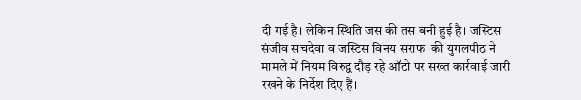दी गई है। लेकिन स्थिति जस की तस बनी हुई है। जस्टिस संजीव सचदेवा व जस्टिस विनय सराफ  की युगलपीठ ने मामले में नियम विरुद्व दौड़ रहे ऑटो पर सख्त कार्रवाई जारी रखने के निर्देश दिए हैं।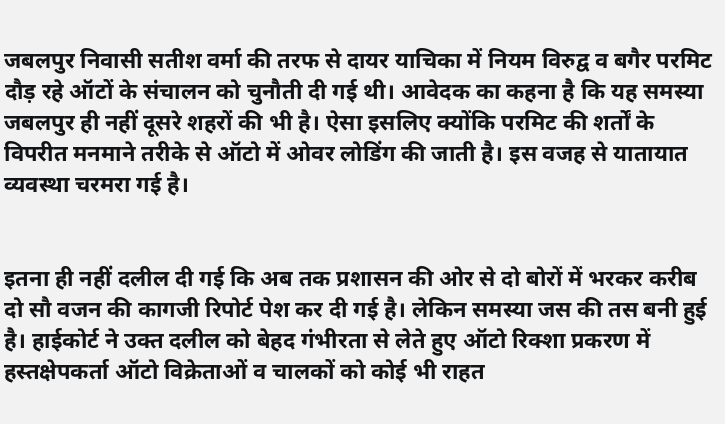जबलपुर निवासी सतीश वर्मा की तरफ से दायर याचिका में नियम विरुद्व व बगैर परमिट दौड़ रहे ऑटों के संचालन को चुनौती दी गई थी। आवेदक का कहना है कि यह समस्या जबलपुर ही नहीं दूसरे शहरों की भी है। ऐसा इसलिए क्योंकि परमिट की शर्तों के विपरीत मनमाने तरीके से ऑटो में ओवर लोडिंग की जाती है। इस वजह से यातायात व्यवस्था चरमरा गई है।


इतना ही नहीं दलील दी गई कि अब तक प्रशासन की ओर से दो बोरों में भरकर करीब दो सौ वजन की कागजी रिपोर्ट पेश कर दी गई है। लेकिन समस्या जस की तस बनी हुई है। हाईकोर्ट ने उक्त दलील को बेहद गंभीरता से लेते हुए ऑटो रिक्शा प्रकरण में हस्तक्षेपकर्ता ऑटो विक्रेताओं व चालकों को कोई भी राहत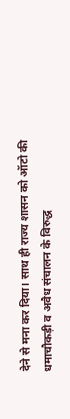देने से मना कर दिया। साथ ही राज्य शासन को ऑटो की धमाचौकड़ी व अवैध संचालन के विरुद्ध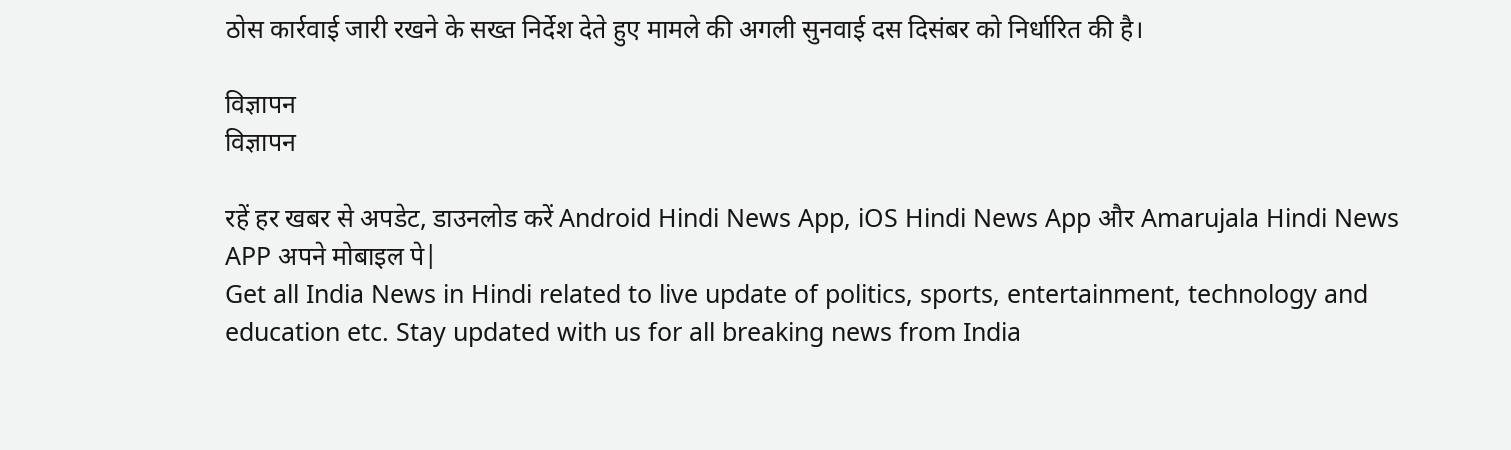ठोस कार्रवाई जारी रखने के सख्त निर्देश देते हुए मामले की अगली सुनवाई दस दिसंबर को निर्धारित की है।

विज्ञापन
विज्ञापन

रहें हर खबर से अपडेट, डाउनलोड करें Android Hindi News App, iOS Hindi News App और Amarujala Hindi News APP अपने मोबाइल पे|
Get all India News in Hindi related to live update of politics, sports, entertainment, technology and education etc. Stay updated with us for all breaking news from India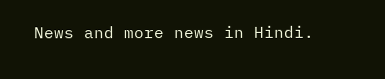News and more news in Hindi.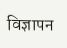विज्ञापन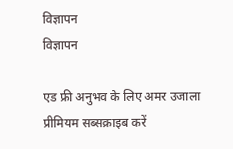विज्ञापन
विज्ञापन

एड फ्री अनुभव के लिए अमर उजाला प्रीमियम सब्सक्राइब करें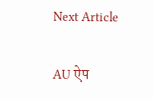Next Article

AU ऐप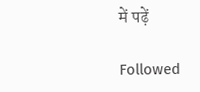में पढ़ें

Followed